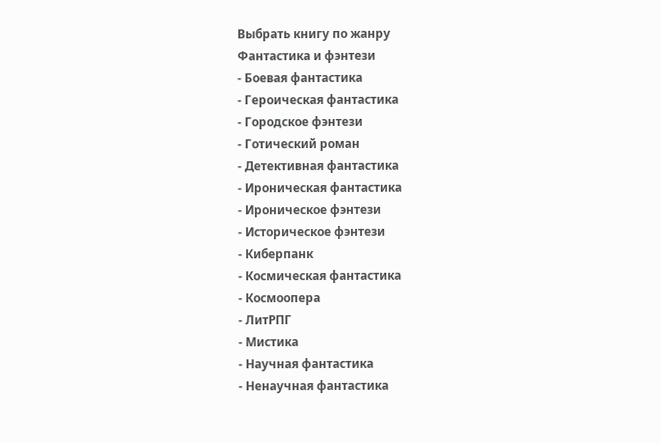Выбрать книгу по жанру
Фантастика и фэнтези
- Боевая фантастика
- Героическая фантастика
- Городское фэнтези
- Готический роман
- Детективная фантастика
- Ироническая фантастика
- Ироническое фэнтези
- Историческое фэнтези
- Киберпанк
- Космическая фантастика
- Космоопера
- ЛитРПГ
- Мистика
- Научная фантастика
- Ненаучная фантастика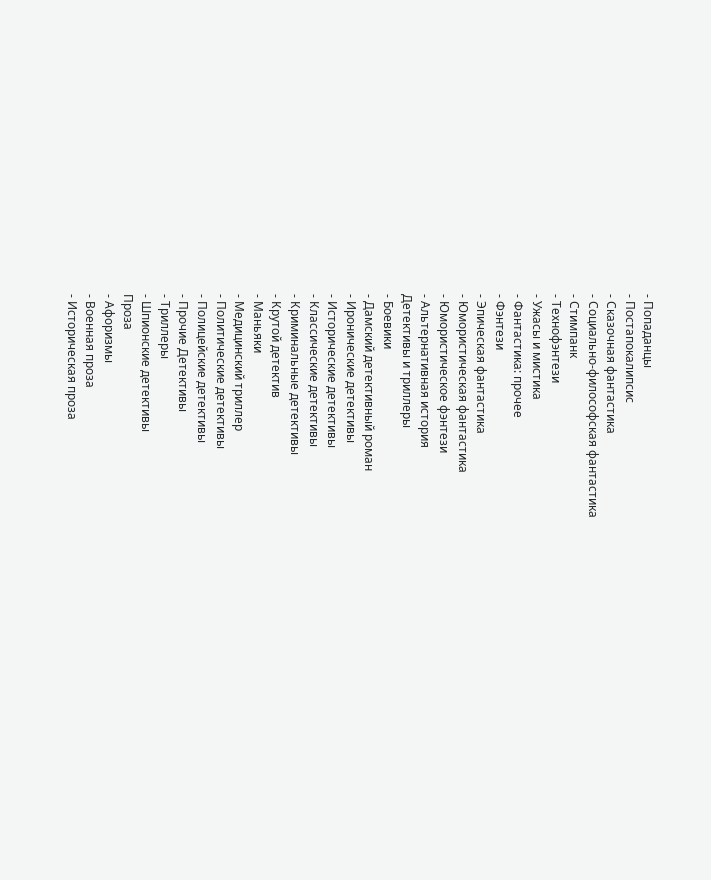- Попаданцы
- Постапокалипсис
- Сказочная фантастика
- Социально-философская фантастика
- Стимпанк
- Технофэнтези
- Ужасы и мистика
- Фантастика: прочее
- Фэнтези
- Эпическая фантастика
- Юмористическая фантастика
- Юмористическое фэнтези
- Альтернативная история
Детективы и триллеры
- Боевики
- Дамский детективный роман
- Иронические детективы
- Исторические детективы
- Классические детективы
- Криминальные детективы
- Крутой детектив
- Маньяки
- Медицинский триллер
- Политические детективы
- Полицейские детективы
- Прочие Детективы
- Триллеры
- Шпионские детективы
Проза
- Афоризмы
- Военная проза
- Историческая проза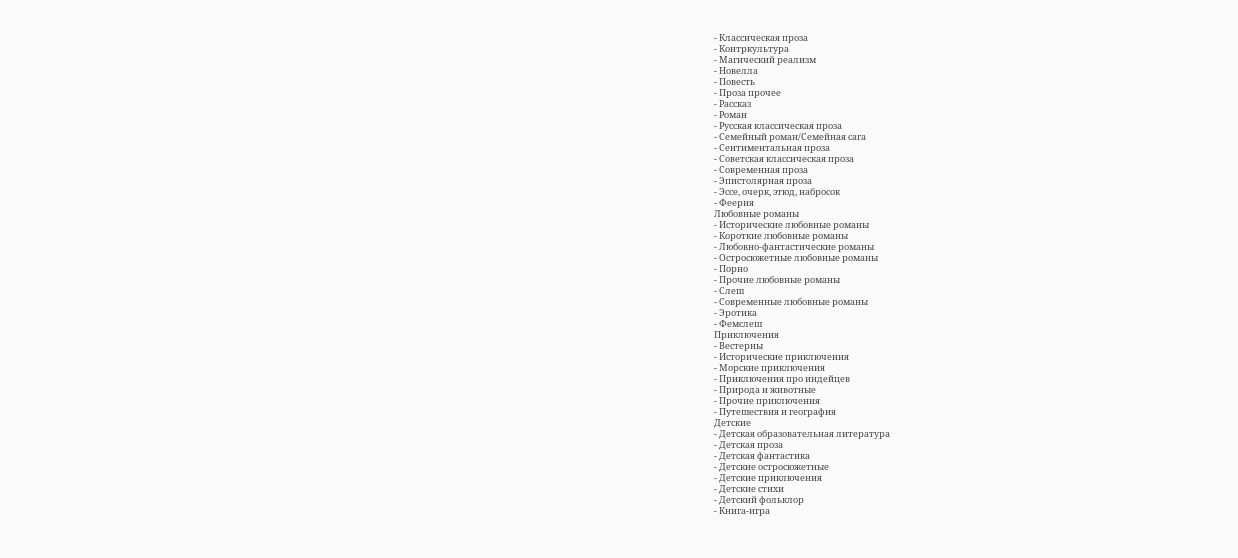- Классическая проза
- Контркультура
- Магический реализм
- Новелла
- Повесть
- Проза прочее
- Рассказ
- Роман
- Русская классическая проза
- Семейный роман/Семейная сага
- Сентиментальная проза
- Советская классическая проза
- Современная проза
- Эпистолярная проза
- Эссе, очерк, этюд, набросок
- Феерия
Любовные романы
- Исторические любовные романы
- Короткие любовные романы
- Любовно-фантастические романы
- Остросюжетные любовные романы
- Порно
- Прочие любовные романы
- Слеш
- Современные любовные романы
- Эротика
- Фемслеш
Приключения
- Вестерны
- Исторические приключения
- Морские приключения
- Приключения про индейцев
- Природа и животные
- Прочие приключения
- Путешествия и география
Детские
- Детская образовательная литература
- Детская проза
- Детская фантастика
- Детские остросюжетные
- Детские приключения
- Детские стихи
- Детский фольклор
- Книга-игра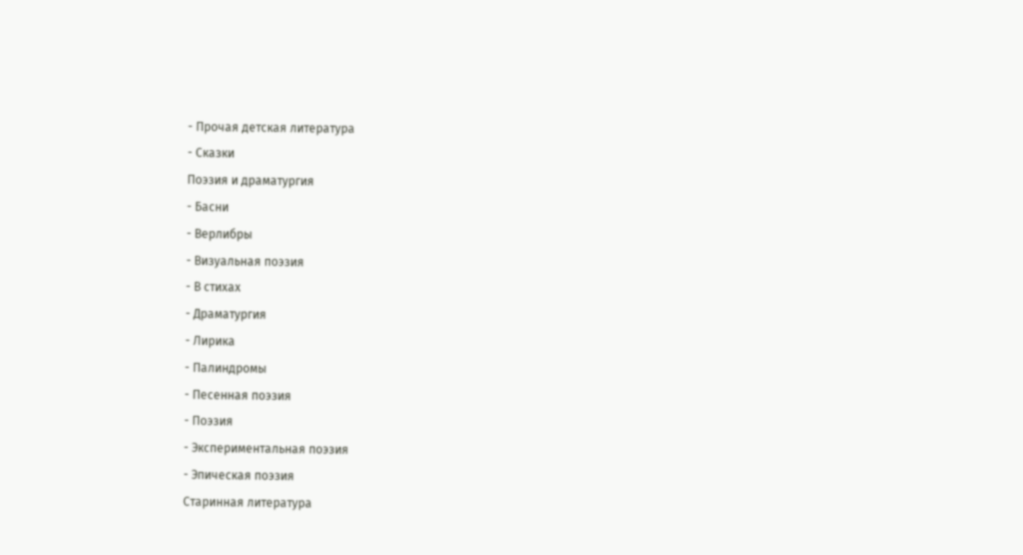- Прочая детская литература
- Сказки
Поэзия и драматургия
- Басни
- Верлибры
- Визуальная поэзия
- В стихах
- Драматургия
- Лирика
- Палиндромы
- Песенная поэзия
- Поэзия
- Экспериментальная поэзия
- Эпическая поэзия
Старинная литература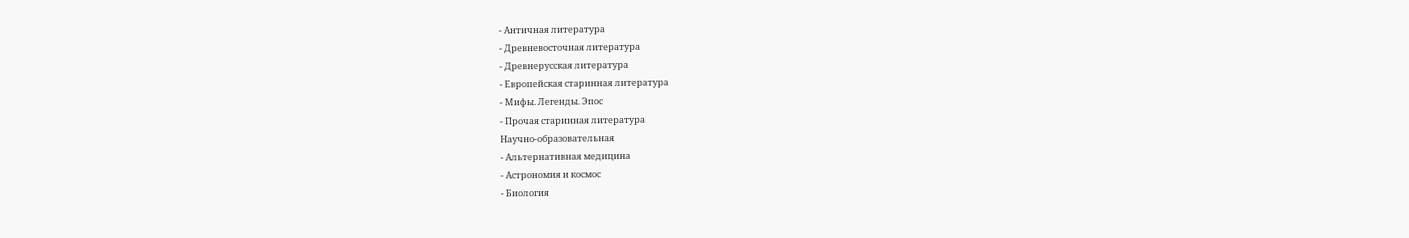- Античная литература
- Древневосточная литература
- Древнерусская литература
- Европейская старинная литература
- Мифы. Легенды. Эпос
- Прочая старинная литература
Научно-образовательная
- Альтернативная медицина
- Астрономия и космос
- Биология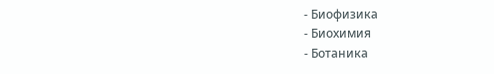- Биофизика
- Биохимия
- Ботаника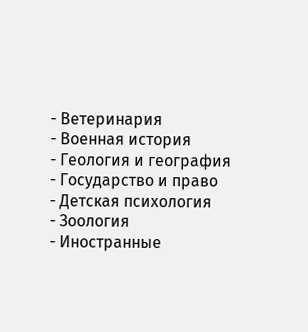- Ветеринария
- Военная история
- Геология и география
- Государство и право
- Детская психология
- Зоология
- Иностранные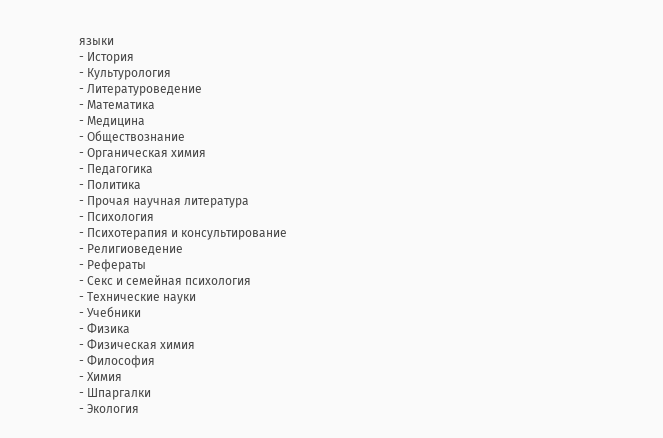языки
- История
- Культурология
- Литературоведение
- Математика
- Медицина
- Обществознание
- Органическая химия
- Педагогика
- Политика
- Прочая научная литература
- Психология
- Психотерапия и консультирование
- Религиоведение
- Рефераты
- Секс и семейная психология
- Технические науки
- Учебники
- Физика
- Физическая химия
- Философия
- Химия
- Шпаргалки
- Экология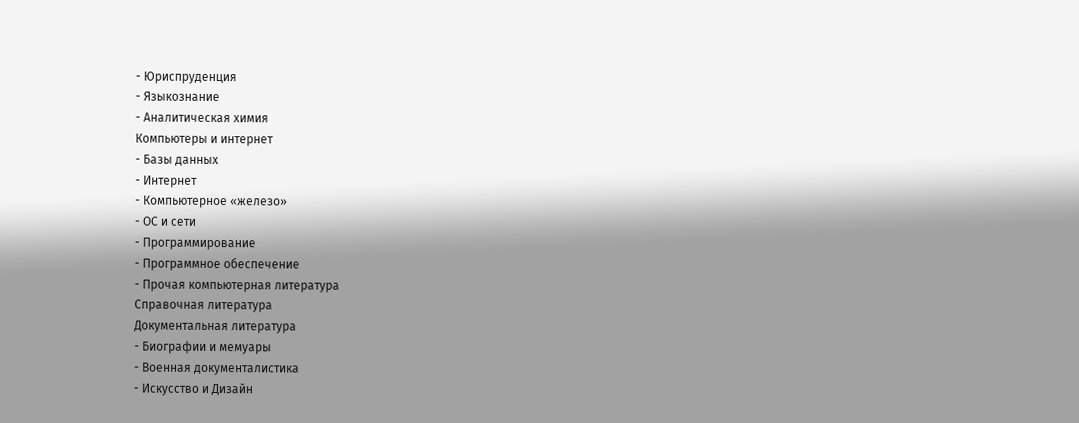- Юриспруденция
- Языкознание
- Аналитическая химия
Компьютеры и интернет
- Базы данных
- Интернет
- Компьютерное «железо»
- ОС и сети
- Программирование
- Программное обеспечение
- Прочая компьютерная литература
Справочная литература
Документальная литература
- Биографии и мемуары
- Военная документалистика
- Искусство и Дизайн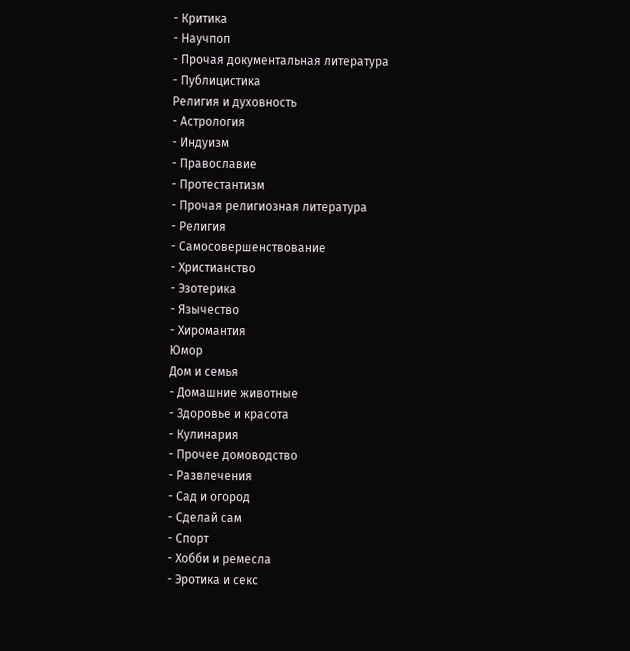- Критика
- Научпоп
- Прочая документальная литература
- Публицистика
Религия и духовность
- Астрология
- Индуизм
- Православие
- Протестантизм
- Прочая религиозная литература
- Религия
- Самосовершенствование
- Христианство
- Эзотерика
- Язычество
- Хиромантия
Юмор
Дом и семья
- Домашние животные
- Здоровье и красота
- Кулинария
- Прочее домоводство
- Развлечения
- Сад и огород
- Сделай сам
- Спорт
- Хобби и ремесла
- Эротика и секс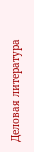Деловая литература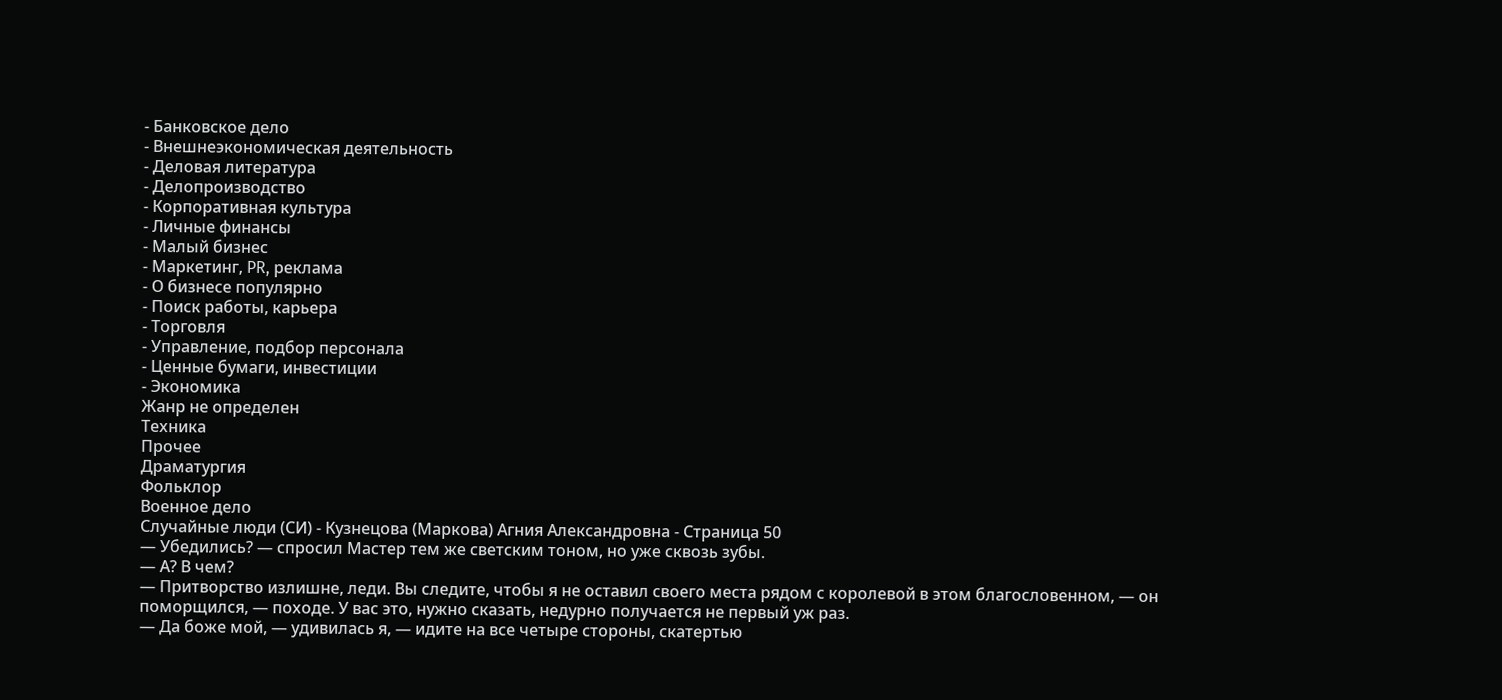- Банковское дело
- Внешнеэкономическая деятельность
- Деловая литература
- Делопроизводство
- Корпоративная культура
- Личные финансы
- Малый бизнес
- Маркетинг, PR, реклама
- О бизнесе популярно
- Поиск работы, карьера
- Торговля
- Управление, подбор персонала
- Ценные бумаги, инвестиции
- Экономика
Жанр не определен
Техника
Прочее
Драматургия
Фольклор
Военное дело
Случайные люди (СИ) - Кузнецова (Маркова) Агния Александровна - Страница 50
— Убедились? — спросил Мастер тем же светским тоном, но уже сквозь зубы.
— А? В чем?
— Притворство излишне, леди. Вы следите, чтобы я не оставил своего места рядом с королевой в этом благословенном, — он поморщился, — походе. У вас это, нужно сказать, недурно получается не первый уж раз.
— Да боже мой, — удивилась я, — идите на все четыре стороны, скатертью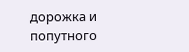дорожка и попутного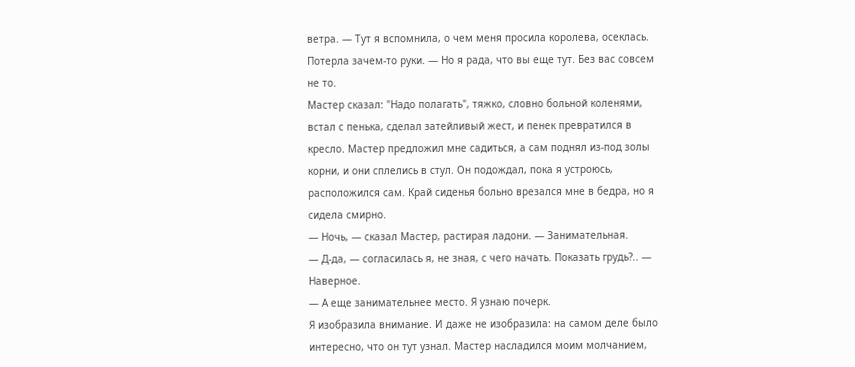ветра. — Тут я вспомнила, о чем меня просила королева, осеклась. Потерла зачем-то руки. — Но я рада, что вы еще тут. Без вас совсем не то.
Мастер сказал: "Надо полагать", тяжко, словно больной коленями, встал с пенька, сделал затейливый жест, и пенек превратился в кресло. Мастер предложил мне садиться, а сам поднял из-под золы корни, и они сплелись в стул. Он подождал, пока я устроюсь, расположился сам. Край сиденья больно врезался мне в бедра, но я сидела смирно.
— Ночь, — сказал Мастер, растирая ладони. — Занимательная.
— Д-да, — согласилась я, не зная, с чего начать. Показать грудь?.. — Наверное.
— А еще занимательнее место. Я узнаю почерк.
Я изобразила внимание. И даже не изобразила: на самом деле было интересно, что он тут узнал. Мастер насладился моим молчанием,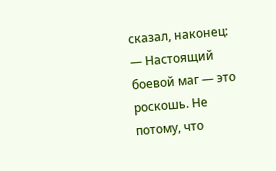сказал, наконец:
— Настоящий боевой маг — это роскошь. Не потому, что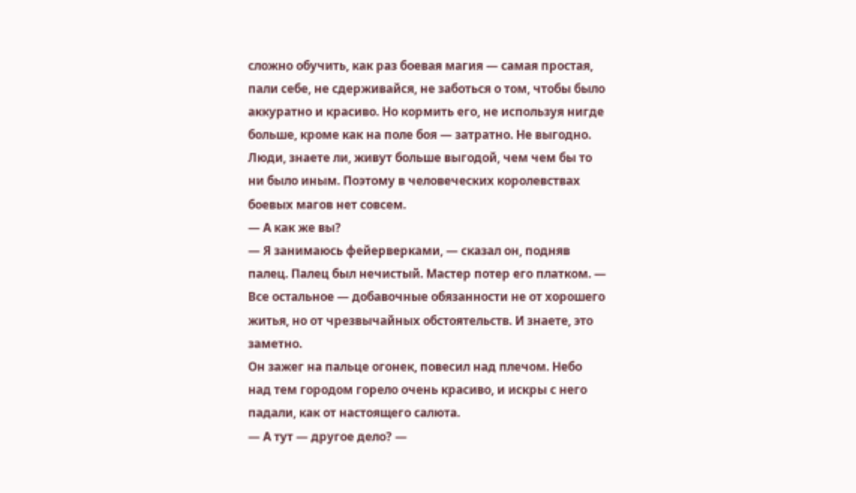сложно обучить, как раз боевая магия — самая простая, пали себе, не сдерживайся, не заботься о том, чтобы было аккуратно и красиво. Но кормить его, не используя нигде больше, кроме как на поле боя — затратно. Не выгодно. Люди, знаете ли, живут больше выгодой, чем чем бы то ни было иным. Поэтому в человеческих королевствах боевых магов нет совсем.
— А как же вы?
— Я занимаюсь фейерверками, — сказал он, подняв палец. Палец был нечистый. Мастер потер его платком. — Все остальное — добавочные обязанности не от хорошего житья, но от чрезвычайных обстоятельств. И знаете, это заметно.
Он зажег на пальце огонек, повесил над плечом. Небо над тем городом горело очень красиво, и искры с него падали, как от настоящего салюта.
— А тут — другое дело? —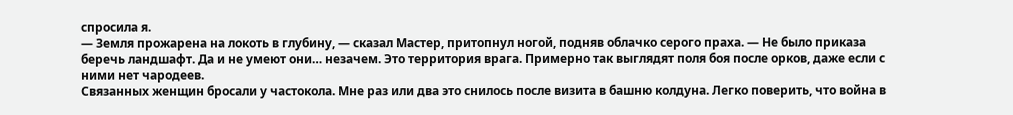спросила я.
— Земля прожарена на локоть в глубину, — сказал Мастер, притопнул ногой, подняв облачко серого праха. — Не было приказа беречь ландшафт. Да и не умеют они… незачем. Это территория врага. Примерно так выглядят поля боя после орков, даже если с ними нет чародеев.
Связанных женщин бросали у частокола. Мне раз или два это снилось после визита в башню колдуна. Легко поверить, что война в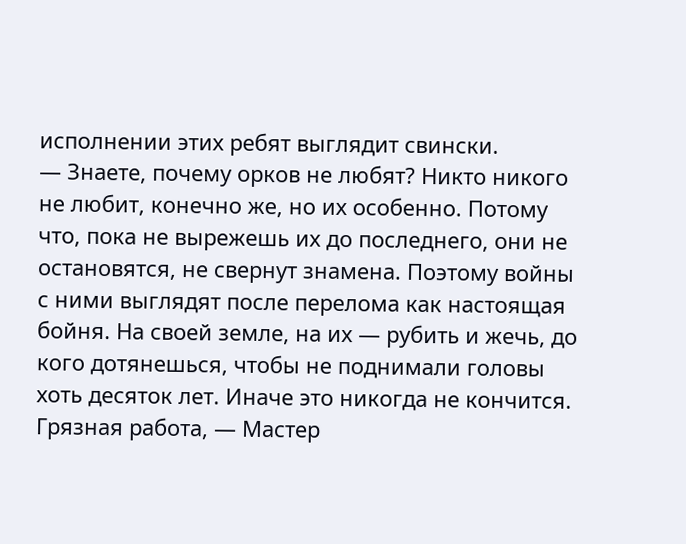исполнении этих ребят выглядит свински.
— Знаете, почему орков не любят? Никто никого не любит, конечно же, но их особенно. Потому что, пока не вырежешь их до последнего, они не остановятся, не свернут знамена. Поэтому войны с ними выглядят после перелома как настоящая бойня. На своей земле, на их — рубить и жечь, до кого дотянешься, чтобы не поднимали головы хоть десяток лет. Иначе это никогда не кончится. Грязная работа, — Мастер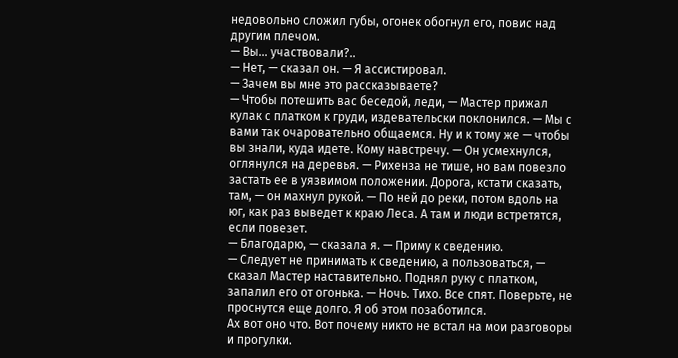недовольно сложил губы, огонек обогнул его, повис над другим плечом.
— Вы… участвовали?..
— Нет, — сказал он. — Я ассистировал.
— Зачем вы мне это рассказываете?
— Чтобы потешить вас беседой, леди, — Мастер прижал кулак с платком к груди, издевательски поклонился. — Мы с вами так очаровательно общаемся. Ну и к тому же — чтобы вы знали, куда идете. Кому навстречу. — Он усмехнулся, оглянулся на деревья. — Рихенза не тише, но вам повезло застать ее в уязвимом положении. Дорога, кстати сказать, там, — он махнул рукой. — По ней до реки, потом вдоль на юг, как раз выведет к краю Леса. А там и люди встретятся, если повезет.
— Благодарю, — сказала я. — Приму к сведению.
— Следует не принимать к сведению, а пользоваться, — сказал Мастер наставительно. Поднял руку с платком, запалил его от огонька. — Ночь. Тихо. Все спят. Поверьте, не проснутся еще долго. Я об этом позаботился.
Ах вот оно что. Вот почему никто не встал на мои разговоры и прогулки.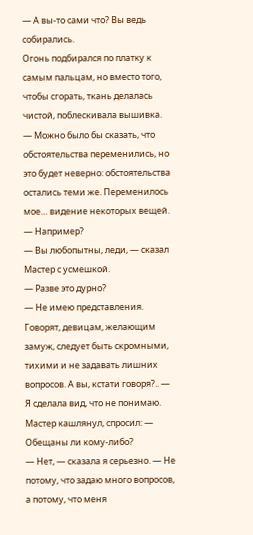— А вы-то сами что? Вы ведь собирались.
Огонь подбирался по платку к самым пальцам, но вместо того, чтобы сгорать, ткань делалась чистой, поблескивала вышивка.
— Можно было бы сказать, что обстоятельства переменились, но это будет неверно: обстоятельства остались теми же. Переменилось мое… видение некоторых вещей.
— Например?
— Вы любопытны, леди, — сказал Мастер с усмешкой.
— Разве это дурно?
— Не имею представления. Говорят, девицам, желающим замуж, следует быть скромными, тихими и не задавать лишних вопросов. А вы, кстати говоря?.. — Я сделала вид, что не понимаю. Мастер кашлянул, спросил: — Обещаны ли кому-либо?
— Нет, — сказала я серьезно. — Не потому, что задаю много вопросов, а потому, что меня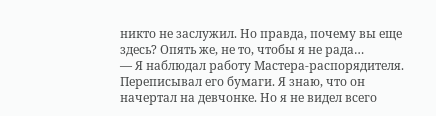никто не заслужил. Но правда, почему вы еще здесь? Опять же, не то, чтобы я не рада…
— Я наблюдал работу Мастера-распорядителя. Переписывал его бумаги. Я знаю, что он начертал на девчонке. Но я не видел всего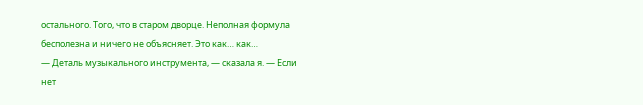остального. Того, что в старом дворце. Неполная формула бесполезна и ничего не объясняет. Это как… как…
— Деталь музыкального инструмента, — сказала я. — Если нет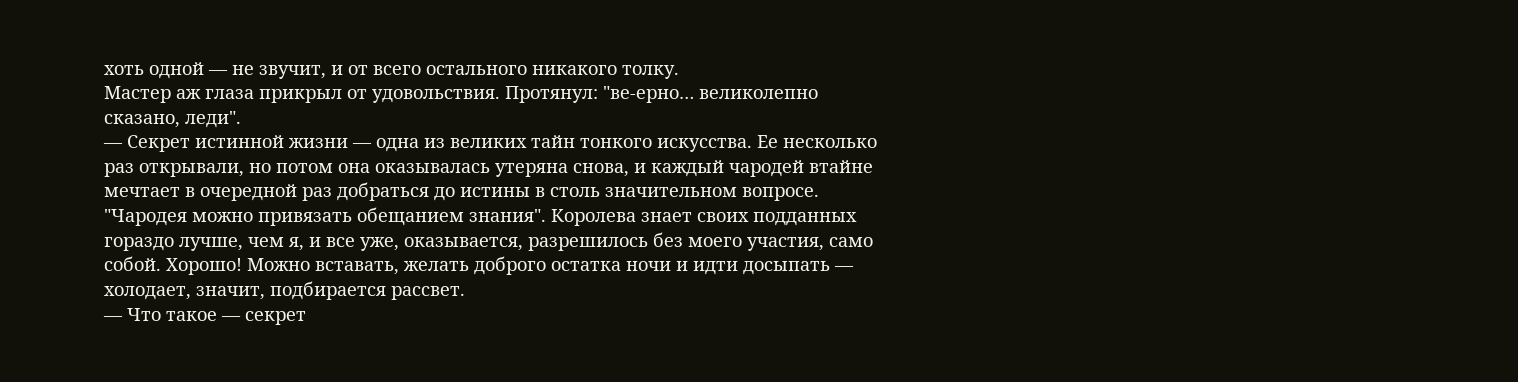хоть одной — не звучит, и от всего остального никакого толку.
Мастер аж глаза прикрыл от удовольствия. Протянул: "ве-ерно… великолепно сказано, леди".
— Секрет истинной жизни — одна из великих тайн тонкого искусства. Ее несколько раз открывали, но потом она оказывалась утеряна снова, и каждый чародей втайне мечтает в очередной раз добраться до истины в столь значительном вопросе.
"Чародея можно привязать обещанием знания". Королева знает своих подданных гораздо лучше, чем я, и все уже, оказывается, разрешилось без моего участия, само собой. Хорошо! Можно вставать, желать доброго остатка ночи и идти досыпать — холодает, значит, подбирается рассвет.
— Что такое — секрет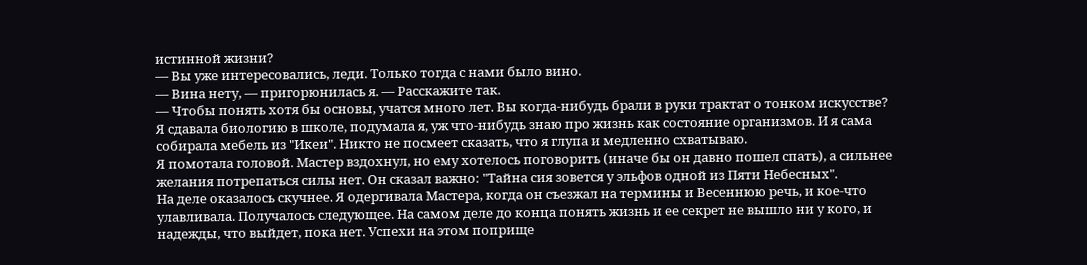истинной жизни?
— Вы уже интересовались, леди. Только тогда с нами было вино.
— Вина нету, — пригорюнилась я. — Расскажите так.
— Чтобы понять хотя бы основы, учатся много лет. Вы когда-нибудь брали в руки трактат о тонком искусстве?
Я сдавала биологию в школе, подумала я, уж что-нибудь знаю про жизнь как состояние организмов. И я сама собирала мебель из "Икеи". Никто не посмеет сказать, что я глупа и медленно схватываю.
Я помотала головой. Мастер вздохнул, но ему хотелось поговорить (иначе бы он давно пошел спать), а сильнее желания потрепаться силы нет. Он сказал важно: "Тайна сия зовется у эльфов одной из Пяти Небесных".
На деле оказалось скучнее. Я одергивала Мастера, когда он съезжал на термины и Весеннюю речь, и кое-что улавливала. Получалось следующее. На самом деле до конца понять жизнь и ее секрет не вышло ни у кого, и надежды, что выйдет, пока нет. Успехи на этом поприще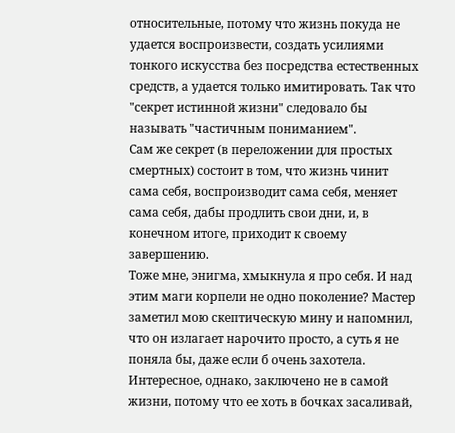относительные, потому что жизнь покуда не удается воспроизвести, создать усилиями тонкого искусства без посредства естественных средств, а удается только имитировать. Так что "секрет истинной жизни" следовало бы называть "частичным пониманием".
Сам же секрет (в переложении для простых смертных) состоит в том, что жизнь чинит сама себя, воспроизводит сама себя, меняет сама себя, дабы продлить свои дни, и, в конечном итоге, приходит к своему завершению.
Тоже мне, энигма, хмыкнула я про себя. И над этим маги корпели не одно поколение? Мастер заметил мою скептическую мину и напомнил, что он излагает нарочито просто, а суть я не поняла бы, даже если б очень захотела.
Интересное, однако, заключено не в самой жизни, потому что ее хоть в бочках засаливай,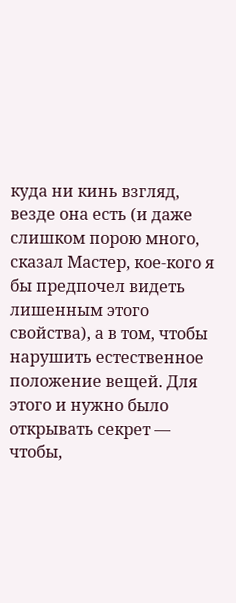куда ни кинь взгляд, везде она есть (и даже слишком порою много, сказал Мастер, кое-кого я бы предпочел видеть лишенным этого свойства), а в том, чтобы нарушить естественное положение вещей. Для этого и нужно было открывать секрет — чтобы,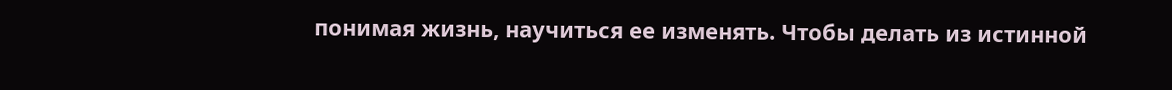понимая жизнь, научиться ее изменять. Чтобы делать из истинной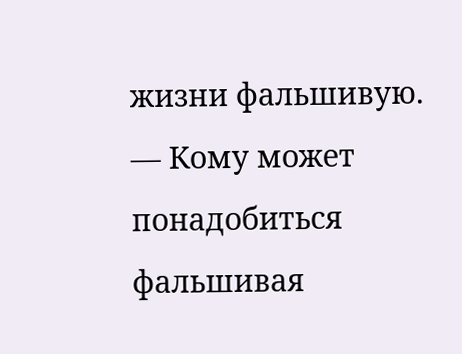жизни фальшивую.
— Кому может понадобиться фальшивая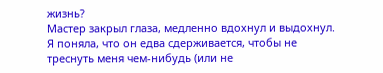жизнь?
Мастер закрыл глаза, медленно вдохнул и выдохнул. Я поняла, что он едва сдерживается, чтобы не треснуть меня чем-нибудь (или не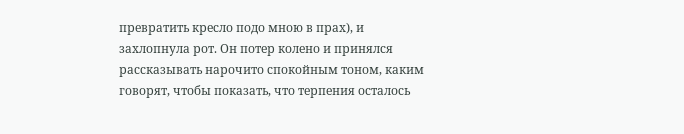превратить кресло подо мною в прах), и захлопнула рот. Он потер колено и принялся рассказывать нарочито спокойным тоном, каким говорят, чтобы показать, что терпения осталось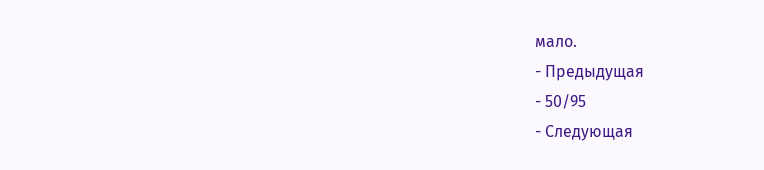мало.
- Предыдущая
- 50/95
- Следующая